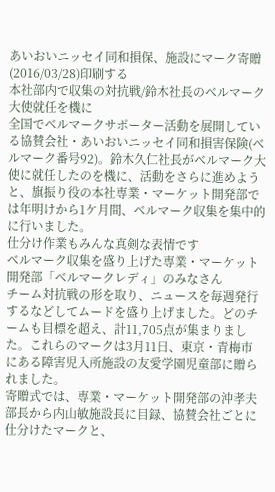あいおいニッセイ同和損保、施設にマーク寄贈
(2016/03/28)印刷する
本社部内で収集の対抗戦/鈴木社長のベルマーク大使就任を機に
全国でベルマークサポーター活動を展開している協賛会社・あいおいニッセイ同和損害保険(ベルマーク番号92)。鈴木久仁社長がベルマーク大使に就任したのを機に、活動をさらに進めようと、旗振り役の本社専業・マーケット開発部では年明けから1ケ月間、ベルマーク収集を集中的に行いました。
仕分け作業もみんな真剣な表情です
ベルマーク収集を盛り上げた専業・マーケット開発部「ベルマークレディ」のみなさん
チーム対抗戦の形を取り、ニュースを毎週発行するなどしてムードを盛り上げました。どのチームも目標を超え、計11,705点が集まりました。これらのマークは3月11日、東京・青梅市にある障害児入所施設の友愛学園児童部に贈られました。
寄贈式では、専業・マーケット開発部の沖孝夫部長から内山敏施設長に目録、協賛会社ごとに仕分けたマークと、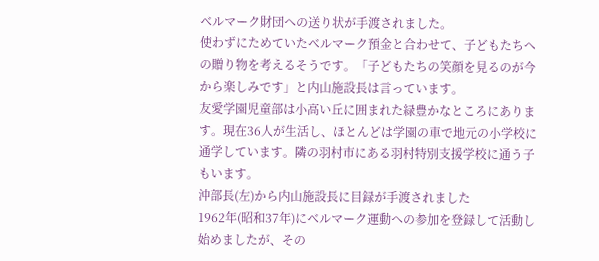ベルマーク財団への送り状が手渡されました。
使わずにためていたベルマーク預金と合わせて、子どもたちへの贈り物を考えるそうです。「子どもたちの笑顔を見るのが今から楽しみです」と内山施設長は言っています。
友愛学園児童部は小高い丘に囲まれた緑豊かなところにあります。現在36人が生活し、ほとんどは学園の車で地元の小学校に通学しています。隣の羽村市にある羽村特別支援学校に通う子もいます。
沖部長(左)から内山施設長に目録が手渡されました
1962年(昭和37年)にベルマーク運動への参加を登録して活動し始めましたが、その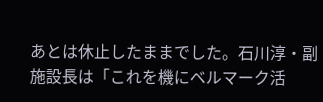あとは休止したままでした。石川淳・副施設長は「これを機にベルマーク活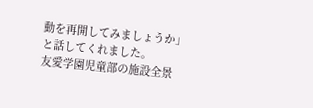動を再開してみましょうか」と話してくれました。
友愛学園児童部の施設全景